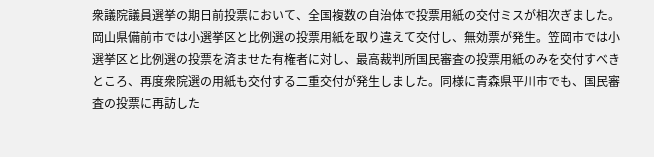衆議院議員選挙の期日前投票において、全国複数の自治体で投票用紙の交付ミスが相次ぎました。岡山県備前市では小選挙区と比例選の投票用紙を取り違えて交付し、無効票が発生。笠岡市では小選挙区と比例選の投票を済ませた有権者に対し、最高裁判所国民審査の投票用紙のみを交付すべきところ、再度衆院選の用紙も交付する二重交付が発生しました。同様に青森県平川市でも、国民審査の投票に再訪した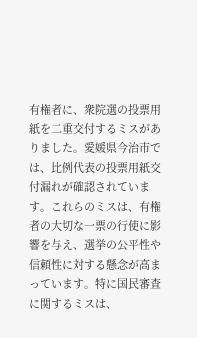有権者に、衆院選の投票用紙を二重交付するミスがありました。愛媛県今治市では、比例代表の投票用紙交付漏れが確認されています。これらのミスは、有権者の大切な一票の行使に影響を与え、選挙の公平性や信頼性に対する懸念が高まっています。特に国民審査に関するミスは、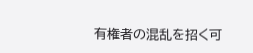有権者の混乱を招く可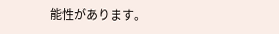能性があります。